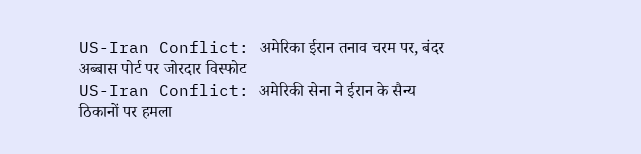US-Iran Conflict: अमेरिका ईरान तनाव चरम पर, बंदर अब्बास पोर्ट पर जोरदार विस्फोट
US-Iran Conflict: अमेरिकी सेना ने ईरान के सैन्य ठिकानों पर हमला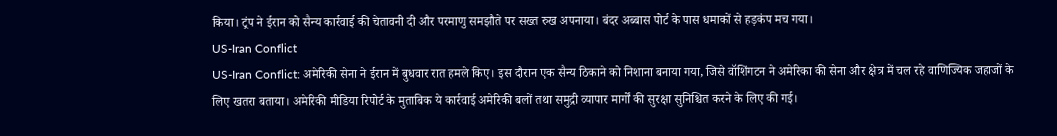किया। ट्रंप ने ईरान को सैन्य कार्रवाई की चेतावनी दी और परमाणु समझौते पर सख्त रुख अपनाया। बंदर अब्बास पोर्ट के पास धमाकों से हड़कंप मच गया।
US-Iran Conflict
US-Iran Conflict: अमेरिकी सेना ने ईरान में बुधवार रात हमले किए। इस दौरान एक सैन्य ठिकाने को निशाना बनाया गया, जिसे वॉशिंगटन ने अमेरिका की सेना और क्षेत्र में चल रहे वाणिज्यिक जहाजों के लिए खतरा बताया। अमेरिकी मीडिया रिपोर्ट के मुताबिक ये कार्रवाई अमेरिकी बलों तथा समुद्री व्यापार मार्गों की सुरक्षा सुनिश्चित करने के लिए की गई।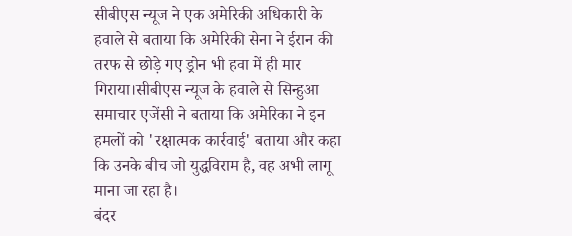सीबीएस न्यूज ने एक अमेरिकी अधिकारी के हवाले से बताया कि अमेरिकी सेना ने ईरान की तरफ से छोड़े गए ड्रोन भी हवा में ही मार गिराया।सीबीएस न्यूज के हवाले से सिन्हुआ समाचार एजेंसी ने बताया कि अमेरिका ने इन हमलों को 'रक्षात्मक कार्रवाई' बताया और कहा कि उनके बीच जो युद्धविराम है, वह अभी लागू माना जा रहा है।
बंदर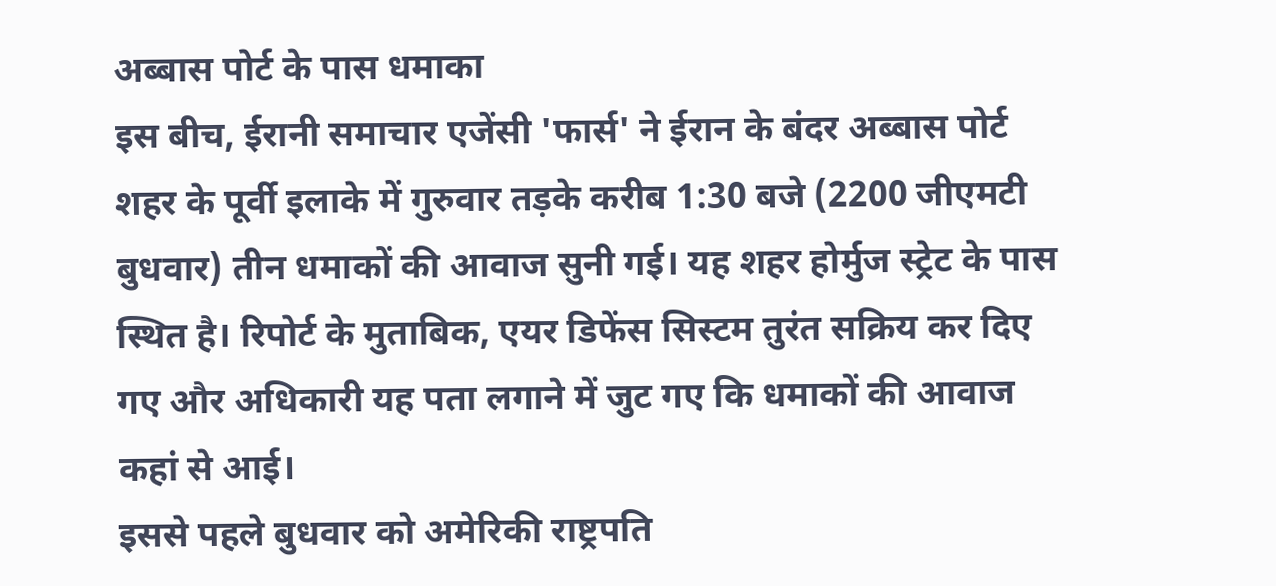अब्बास पोर्ट के पास धमाका
इस बीच, ईरानी समाचार एजेंसी 'फार्स' ने ईरान के बंदर अब्बास पोर्ट शहर के पूर्वी इलाके में गुरुवार तड़के करीब 1:30 बजे (2200 जीएमटी बुधवार) तीन धमाकों की आवाज सुनी गई। यह शहर होर्मुज स्ट्रेट के पास स्थित है। रिपोर्ट के मुताबिक, एयर डिफेंस सिस्टम तुरंत सक्रिय कर दिए गए और अधिकारी यह पता लगाने में जुट गए कि धमाकों की आवाज कहां से आई।
इससे पहले बुधवार को अमेरिकी राष्ट्रपति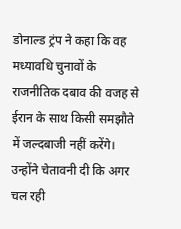डोनाल्ड ट्रंप ने कहा कि वह मध्यावधि चुनावों के राजनीतिक दबाव की वजह से ईरान के साथ किसी समझौते में जल्दबाजी नहीं करेंगे। उन्होंने चेतावनी दी कि अगर चल रही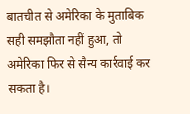बातचीत से अमेरिका के मुताबिक सही समझौता नहीं हुआ, तो अमेरिका फिर से सैन्य कार्रवाई कर सकता है।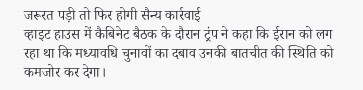जरूरत पड़ी तो फिर होगी सैन्य कार्रवाई
व्हाइट हाउस में कैबिनेट बैठक के दौरान ट्रंप ने कहा कि ईरान को लग रहा था कि मध्यावधि चुनावों का दबाव उनकी बातचीत की स्थिति को कमजोर कर देगा।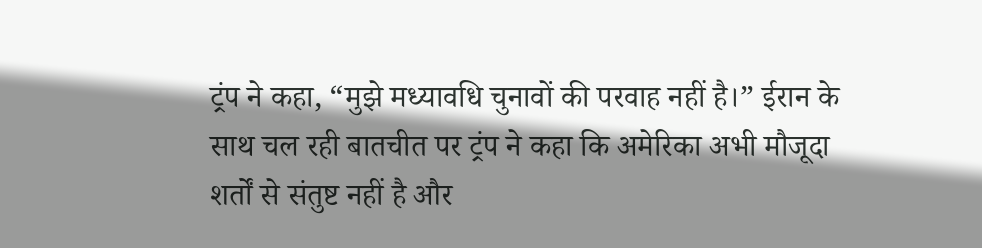ट्रंप ने कहा, “मुझे मध्यावधि चुनावों की परवाह नहीं है।” ईरान के साथ चल रही बातचीत पर ट्रंप ने कहा कि अमेरिका अभी मौजूदा शर्तों से संतुष्ट नहीं है और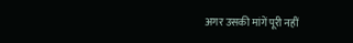अगर उसकी मांगें पूरी नहीं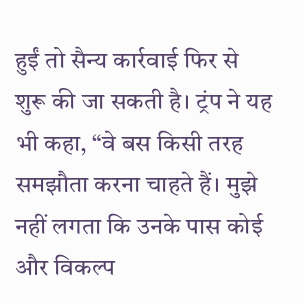हुईं तो सैन्य कार्रवाई फिर से शुरू की जा सकती है। ट्रंप ने यह भी कहा, “वे बस किसी तरह समझौता करना चाहते हैं। मुझे नहीं लगता कि उनके पास कोई और विकल्प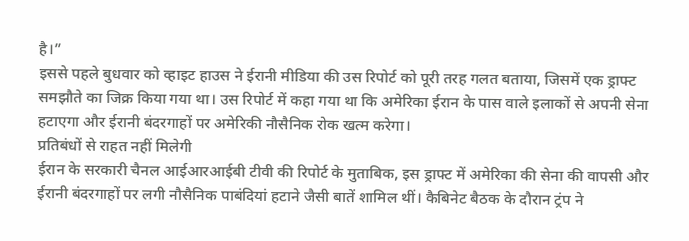है।”
इससे पहले बुधवार को व्हाइट हाउस ने ईरानी मीडिया की उस रिपोर्ट को पूरी तरह गलत बताया, जिसमें एक ड्राफ्ट समझौते का जिक्र किया गया था। उस रिपोर्ट में कहा गया था कि अमेरिका ईरान के पास वाले इलाकों से अपनी सेना हटाएगा और ईरानी बंदरगाहों पर अमेरिकी नौसैनिक रोक खत्म करेगा।
प्रतिबंधों से राहत नहीं मिलेगी
ईरान के सरकारी चैनल आईआरआईबी टीवी की रिपोर्ट के मुताबिक, इस ड्राफ्ट में अमेरिका की सेना की वापसी और ईरानी बंदरगाहों पर लगी नौसैनिक पाबंदियां हटाने जैसी बातें शामिल थीं। कैबिनेट बैठक के दौरान ट्रंप ने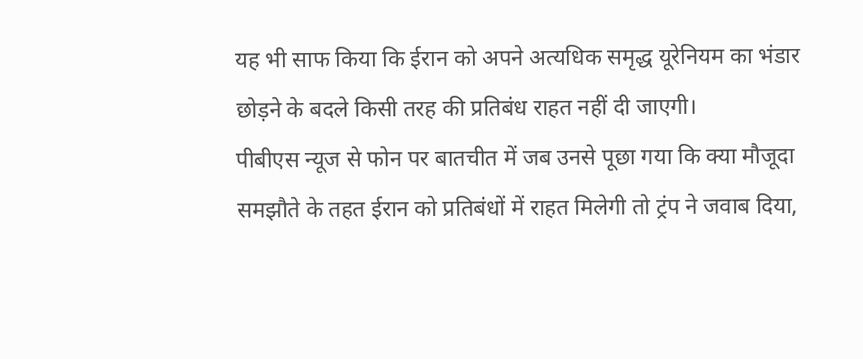यह भी साफ किया कि ईरान को अपने अत्यधिक समृद्ध यूरेनियम का भंडार छोड़ने के बदले किसी तरह की प्रतिबंध राहत नहीं दी जाएगी।
पीबीएस न्यूज से फोन पर बातचीत में जब उनसे पूछा गया कि क्या मौजूदा समझौते के तहत ईरान को प्रतिबंधों में राहत मिलेगी तो ट्रंप ने जवाब दिया,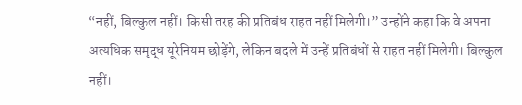“नहीं, बिल्कुल नहीं। किसी तरह की प्रतिबंध राहत नहीं मिलेगी।” उन्होंने कहा कि वे अपना अत्यधिक समृद्ध यूरेनियम छोड़ेंगे, लेकिन बदले में उन्हें प्रतिबंधों से राहत नहीं मिलेगी। बिल्कुल नहीं।